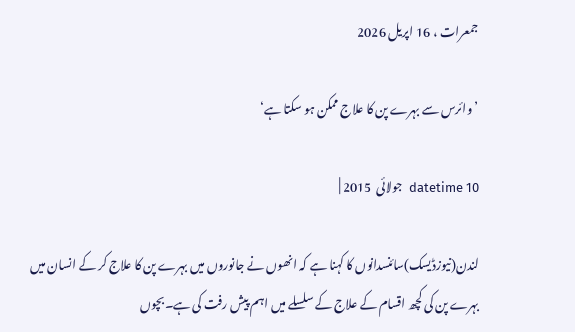جمعرات ، 16 اپریل 2026

’وائرس سے بہرے پن کا علاج ممکن ہو سکتا ہے‘

datetime 10  جولائی  2015 |

لندن(نیوزڈیسک)سائنسدانوں کا کہنا ہے کہ انھوں نے جانوروں میں بہرے پن کا علاج کر کے انسان میں بہرے پن کی کچھ اقسام کے علاج کے سلسلے میں اہم پیش رفت کی ہے۔بچوں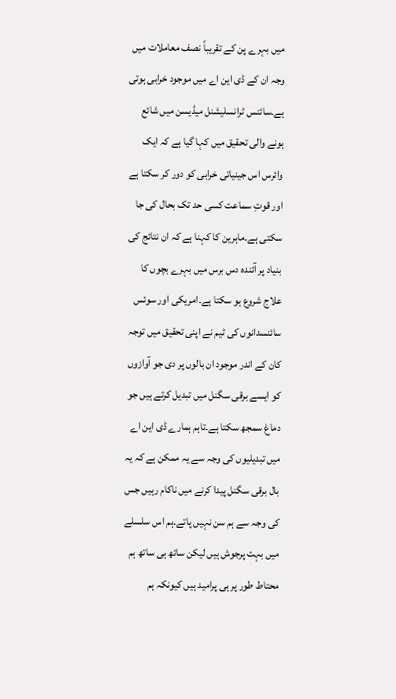میں بہرے پن کے تقریباً نصف معاملات میں وجہ ان کے ڈی این اے میں موجود خرابی ہوتی ہے۔سائنس ٹرانسلیشنل میڈیسن میں شائع ہونے والی تحقیق میں کہا گیا ہے کہ ایک وائرس اس جینیاتی خرابی کو دور کر سکتا ہے اور قوتِ سماعت کسی حد تک بحال کی جا سکتی ہے۔ماہرین کا کہنا ہے کہ ان نتائج کی بنیاد پر آئندہ دس برس میں بہرے بچوں کا علاج شروع ہو سکتا ہے۔امریکی اور سوئس سائنسدانوں کی ٹیم نے اپنی تحقیق میں توجہ کان کے اندر موجود ان بالوں پر دی جو آوازوں کو ایسے برقی سگنل میں تبدیل کرتے ہیں جو دماغ سمجھ سکتا ہے۔تاہم ہمارے ڈی این اے میں تبدیلیوں کی وجہ سے یہ ممکن ہے کہ یہ بال برقی سگنل پیدا کرنے میں ناکام رہیں جس کی وجہ سے ہم سن نہیں پاتے۔ہم اس سلسلے میں بہت پرجوش ہیں لیکن ساتھ ہی ساتھ ہم محتاط طور پر ہی پرامید ہیں کیونکہ ہم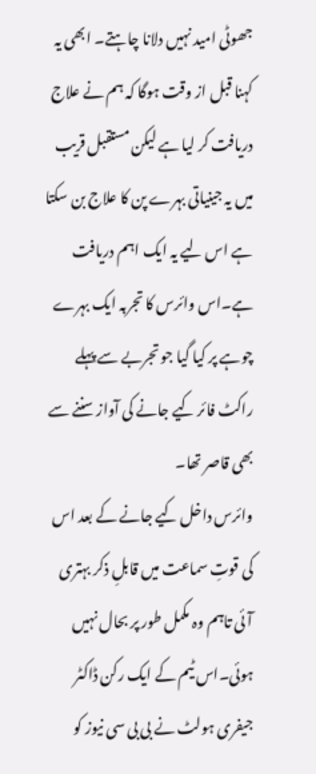جھوٹی امید نہیں دلانا چاہتے۔ ابھی یہ کہنا قبل از وقت ہوگا کہ ہم نے علاج دریافت کر لیا ہے لیکن مستقبل قریب میں یہ جینیاتی بہرے پن کا علاج بن سکتا ہے اس لیے یہ ایک اہم دریافت ہے۔اس وائرس کا تجربہ ایک بہرے چوہے پر کیا گیا جو تجربے سے پہلے راکٹ فائر کیے جانے کی آواز سننے سے بھی قاصر تھا۔
وائرس داخل کیے جانے کے بعد اس کی قوتِ سماعت میں قابلِ ذکر بہتری آئی تاہم وہ مکمل طور پر بحال نہیں ہوئی۔اس ٹیم کے ایک رکن ڈاکٹر جیفری ہولٹ نے بی بی سی نیوز کو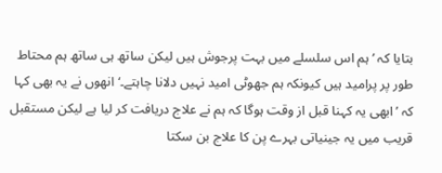بتایا کہ ’ہم اس سلسلے میں بہت پرجوش ہیں لیکن ساتھ ہی ساتھ ہم محتاط طور پر پرامید ہیں کیونکہ ہم جھوٹی امید نہیں دلانا چاہتے۔‘انھوں نے یہ بھی کہا کہ ’ابھی یہ کہنا قبل از وقت ہوگا کہ ہم نے علاج دریافت کر لیا ہے لیکن مستقبل قریب میں یہ جینیاتی بہرے پن کا علاج بن سکتا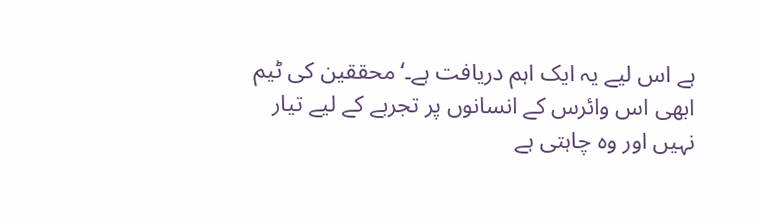ہے اس لیے یہ ایک اہم دریافت ہے۔‘محققین کی ٹیم ابھی اس وائرس کے انسانوں پر تجربے کے لیے تیار نہیں اور وہ چاہتی ہے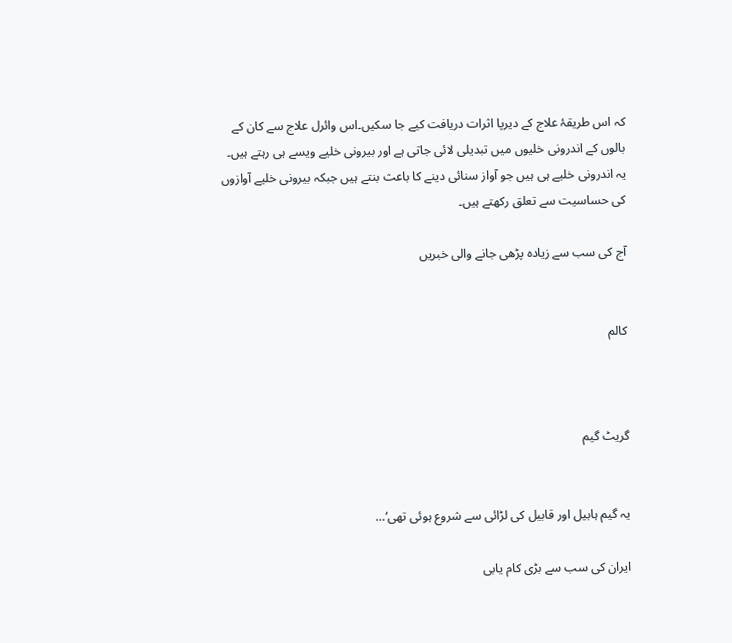کہ اس طریقۂ علاج کے دیرپا اثرات دریافت کیے جا سکیں۔اس وائرل علاج سے کان کے بالوں کے اندرونی خلیوں میں تبدیلی لائی جاتی ہے اور بیرونی خلیے ویسے ہی رہتے ہیں۔
یہ اندرونی خلیے ہی ہیں جو آواز سنائی دینے کا باعث بنتے ہیں جبکہ بیرونی خلیے آوازوں کی حساسیت سے تعلق رکھتے ہیں۔

آج کی سب سے زیادہ پڑھی جانے والی خبریں


کالم



گریٹ گیم


یہ گیم ہابیل اور قابیل کی لڑائی سے شروع ہوئی تھی‘…

ایران کی سب سے بڑی کام یابی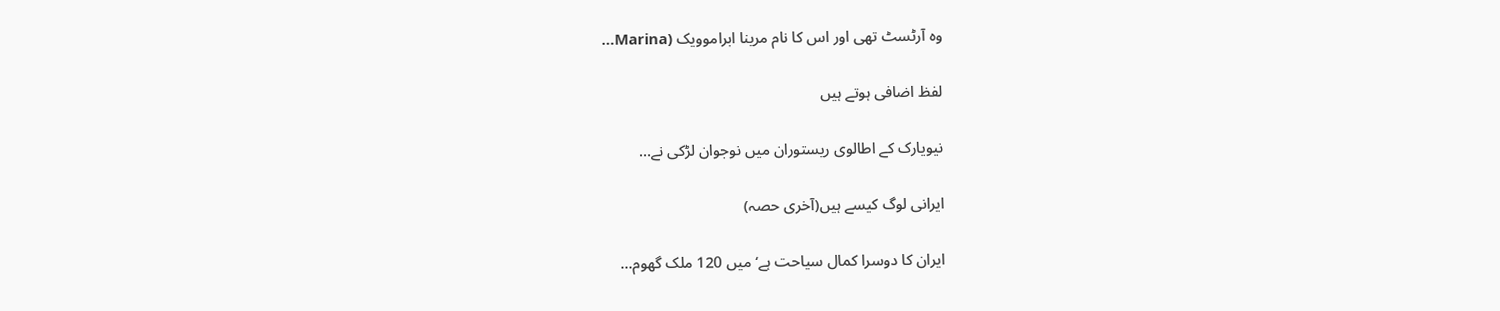وہ آرٹسٹ تھی اور اس کا نام مرینا ابراموویک (Marina…

لفظ اضافی ہوتے ہیں

نیویارک کے اطالوی ریستوران میں نوجوان لڑکی نے…

ایرانی لوگ کیسے ہیں(آخری حصہ)

ایران کا دوسرا کمال سیاحت ہے‘ میں 120 ملک گھوم…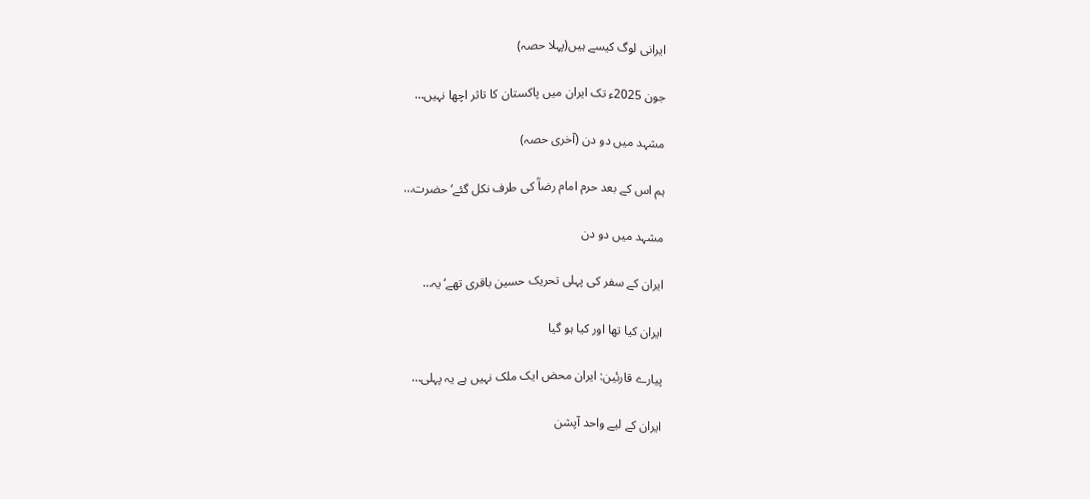ایرانی لوگ کیسے ہیں(پہلا حصہ)

جون 2025ء تک ایران میں پاکستان کا تاثر اچھا نہیں…

مشہد میں دو دن (آخری حصہ)

ہم اس کے بعد حرم امام رضاؒ کی طرف نکل گئے‘ حضرت…

مشہد میں دو دن

ایران کے سفر کی پہلی تحریک حسین باقری تھے‘ یہ…

ایران کیا تھا اور کیا ہو گیا

پیارے قارئین: ایران محض ایک ملک نہیں ہے یہ پہلی…

ایران کے لیے واحد آپشن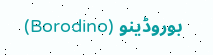بوروڈینو (Borodino)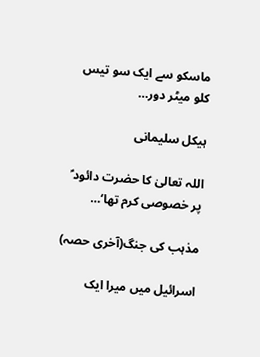ماسکو سے ایک سو تیس کلو میٹر دور…

ہیکل سلیمانی

اللہ تعالیٰ کا حضرت دائود ؑ پر خصوصی کرم تھا‘…

مذہب کی جنگ(آخری حصہ)

اسرائیل میں میرا ایک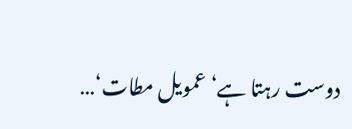دوست رہتا ہے‘ عمویل مطات‘…